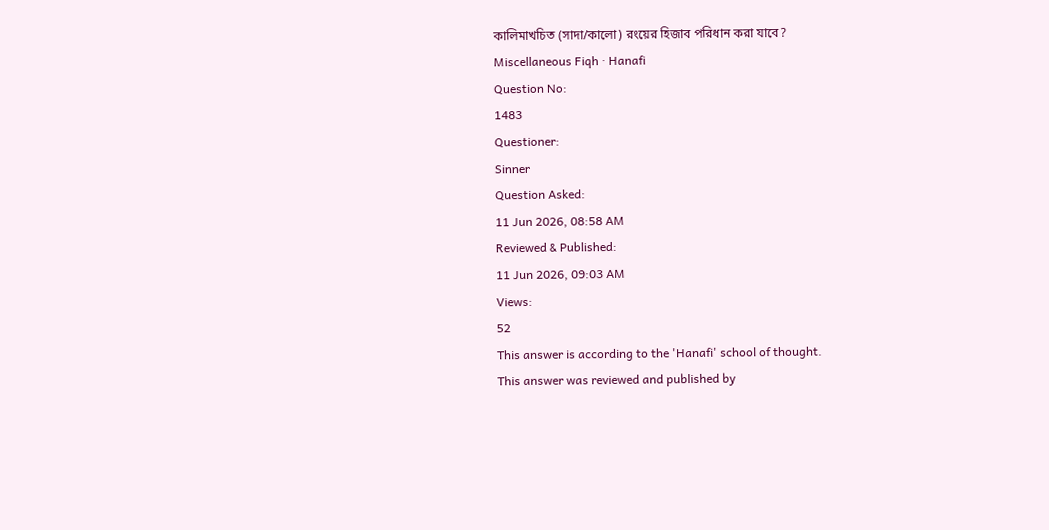কালিমাখচিত (সাদা/কালো) রংয়ের হিজাব পরিধান করা যাবে?
Miscellaneous Fiqh · Hanafi
Question No:
1483
Questioner:
Sinner
Question Asked:
11 Jun 2026, 08:58 AM
Reviewed & Published:
11 Jun 2026, 09:03 AM
Views:
52
This answer is according to the 'Hanafi' school of thought.
This answer was reviewed and published by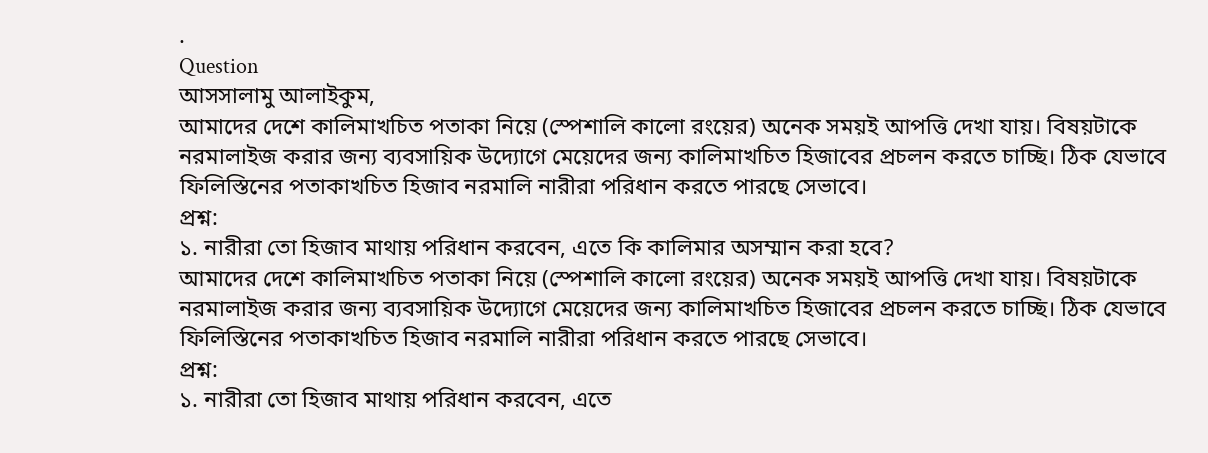.
Question
আসসালামু আলাইকুম,
আমাদের দেশে কালিমাখচিত পতাকা নিয়ে (স্পেশালি কালো রংয়ের) অনেক সময়ই আপত্তি দেখা যায়। বিষয়টাকে নরমালাইজ করার জন্য ব্যবসায়িক উদ্যোগে মেয়েদের জন্য কালিমাখচিত হিজাবের প্রচলন করতে চাচ্ছি। ঠিক যেভাবে ফিলিস্তিনের পতাকাখচিত হিজাব নরমালি নারীরা পরিধান করতে পারছে সেভাবে।
প্রশ্ন:
১. নারীরা তো হিজাব মাথায় পরিধান করবেন, এতে কি কালিমার অসম্মান করা হবে?
আমাদের দেশে কালিমাখচিত পতাকা নিয়ে (স্পেশালি কালো রংয়ের) অনেক সময়ই আপত্তি দেখা যায়। বিষয়টাকে নরমালাইজ করার জন্য ব্যবসায়িক উদ্যোগে মেয়েদের জন্য কালিমাখচিত হিজাবের প্রচলন করতে চাচ্ছি। ঠিক যেভাবে ফিলিস্তিনের পতাকাখচিত হিজাব নরমালি নারীরা পরিধান করতে পারছে সেভাবে।
প্রশ্ন:
১. নারীরা তো হিজাব মাথায় পরিধান করবেন, এতে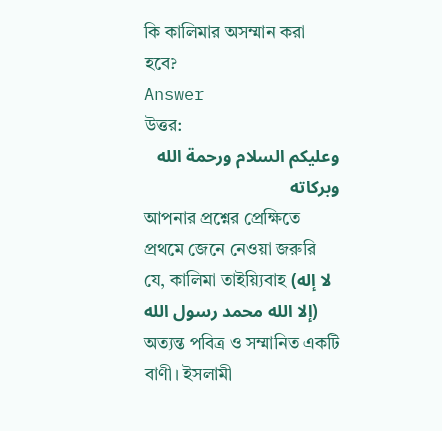কি কালিমার অসম্মান করা হবে?
Answer
উত্তর:
وعليكم السلام ورحمة الله وبركاته
আপনার প্রশ্নের প্রেক্ষিতে প্রথমে জেনে নেওয়া জরুরি যে, কালিমা তাইয়্যিবাহ (لا إله إلا الله محمد رسول الله) অত্যন্ত পবিত্র ও সম্মানিত একটি বাণী। ইসলামী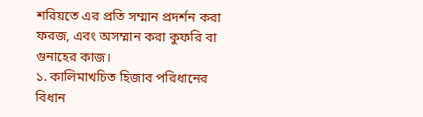শরিয়তে এর প্রতি সম্মান প্রদর্শন করা ফরজ, এবং অসম্মান করা কুফরি বা গুনাহের কাজ।
১. কালিমাখচিত হিজাব পরিধানের বিধান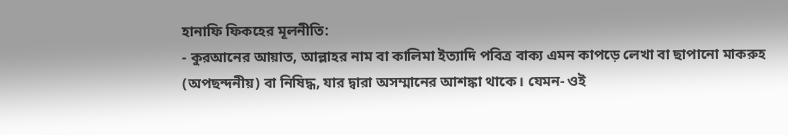হানাফি ফিকহের মূলনীতি:
- কুরআনের আয়াত, আল্লাহর নাম বা কালিমা ইত্যাদি পবিত্র বাক্য এমন কাপড়ে লেখা বা ছাপানো মাকরুহ (অপছন্দনীয়) বা নিষিদ্ধ, যার দ্বারা অসম্মানের আশঙ্কা থাকে। যেমন- ওই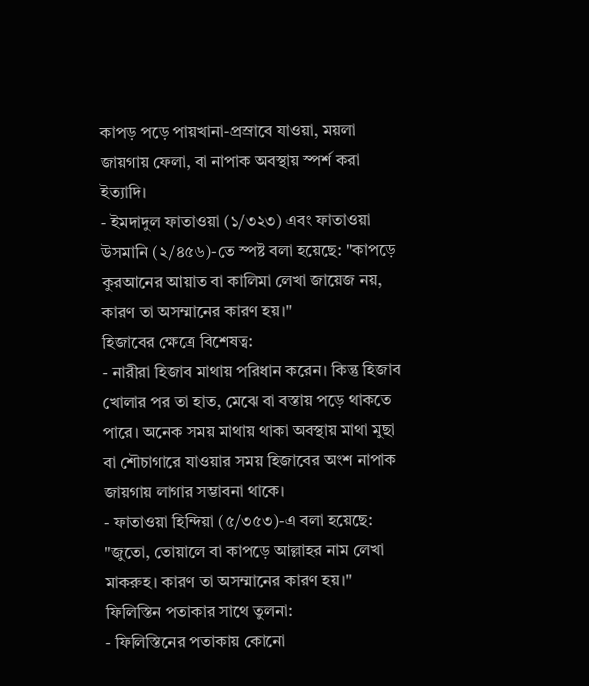কাপড় পড়ে পায়খানা-প্রস্রাবে যাওয়া, ময়লা জায়গায় ফেলা, বা নাপাক অবস্থায় স্পর্শ করা ইত্যাদি।
- ইমদাদুল ফাতাওয়া (১/৩২৩) এবং ফাতাওয়া উসমানি (২/৪৫৬)-তে স্পষ্ট বলা হয়েছে: "কাপড়ে কুরআনের আয়াত বা কালিমা লেখা জায়েজ নয়, কারণ তা অসম্মানের কারণ হয়।"
হিজাবের ক্ষেত্রে বিশেষত্ব:
- নারীরা হিজাব মাথায় পরিধান করেন। কিন্তু হিজাব খোলার পর তা হাত, মেঝে বা বস্তায় পড়ে থাকতে পারে। অনেক সময় মাথায় থাকা অবস্থায় মাথা মুছা বা শৌচাগারে যাওয়ার সময় হিজাবের অংশ নাপাক জায়গায় লাগার সম্ভাবনা থাকে।
- ফাতাওয়া হিন্দিয়া (৫/৩৫৩)-এ বলা হয়েছে: "জুতো, তোয়ালে বা কাপড়ে আল্লাহর নাম লেখা মাকরুহ। কারণ তা অসম্মানের কারণ হয়।"
ফিলিস্তিন পতাকার সাথে তুলনা:
- ফিলিস্তিনের পতাকায় কোনো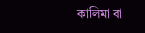কালিমা বা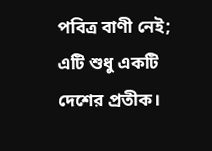পবিত্র বাণী নেই; এটি শুধু একটি দেশের প্রতীক।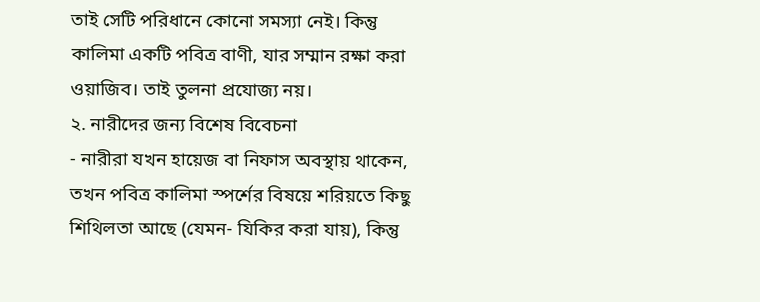তাই সেটি পরিধানে কোনো সমস্যা নেই। কিন্তু কালিমা একটি পবিত্র বাণী, যার সম্মান রক্ষা করা ওয়াজিব। তাই তুলনা প্রযোজ্য নয়।
২. নারীদের জন্য বিশেষ বিবেচনা
- নারীরা যখন হায়েজ বা নিফাস অবস্থায় থাকেন, তখন পবিত্র কালিমা স্পর্শের বিষয়ে শরিয়তে কিছু শিথিলতা আছে (যেমন- যিকির করা যায়), কিন্তু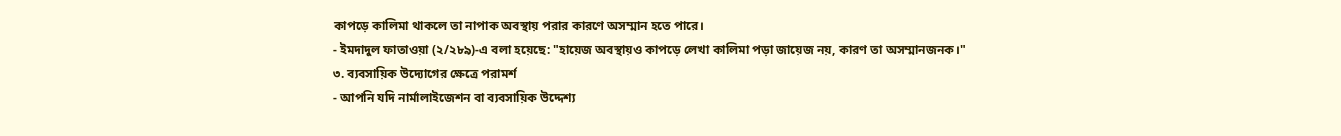কাপড়ে কালিমা থাকলে তা নাপাক অবস্থায় পরার কারণে অসম্মান হতে পারে।
- ইমদাদুল ফাতাওয়া (২/২৮৯)-এ বলা হয়েছে: "হায়েজ অবস্থায়ও কাপড়ে লেখা কালিমা পড়া জায়েজ নয়, কারণ তা অসম্মানজনক।"
৩. ব্যবসায়িক উদ্যোগের ক্ষেত্রে পরামর্শ
- আপনি যদি নার্মালাইজেশন বা ব্যবসায়িক উদ্দেশ্য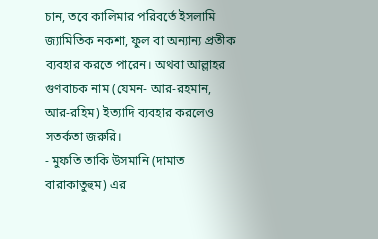চান, তবে কালিমার পরিবর্তে ইসলামি জ্যামিতিক নকশা, ফুল বা অন্যান্য প্রতীক ব্যবহার করতে পারেন। অথবা আল্লাহর গুণবাচক নাম (যেমন- আর-রহমান, আর-রহিম) ইত্যাদি ব্যবহার করলেও সতর্কতা জরুরি।
- মুফতি তাকি উসমানি (দামাত বারাকাতুহুম) এর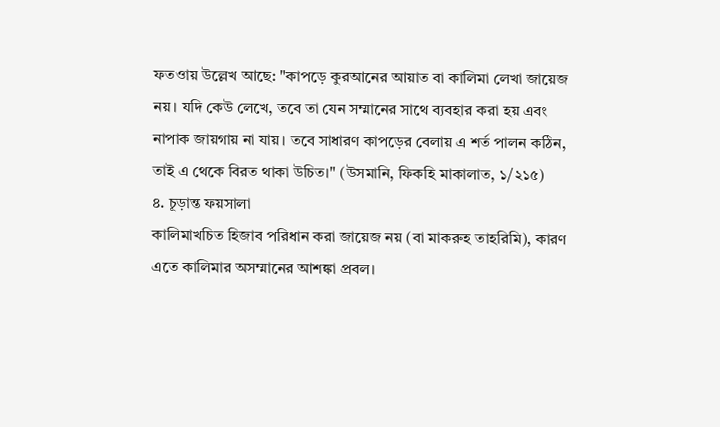ফতওায় উল্লেখ আছে: "কাপড়ে কুরআনের আয়াত বা কালিমা লেখা জায়েজ নয়। যদি কেউ লেখে, তবে তা যেন সম্মানের সাথে ব্যবহার করা হয় এবং নাপাক জায়গায় না যায়। তবে সাধারণ কাপড়ের বেলায় এ শর্ত পালন কঠিন, তাই এ থেকে বিরত থাকা উচিত।" (উসমানি, ফিকহি মাকালাত, ১/২১৫)
৪. চূড়ান্ত ফয়সালা
কালিমাখচিত হিজাব পরিধান করা জায়েজ নয় (বা মাকরুহ তাহরিমি), কারণ এতে কালিমার অসম্মানের আশঙ্কা প্রবল।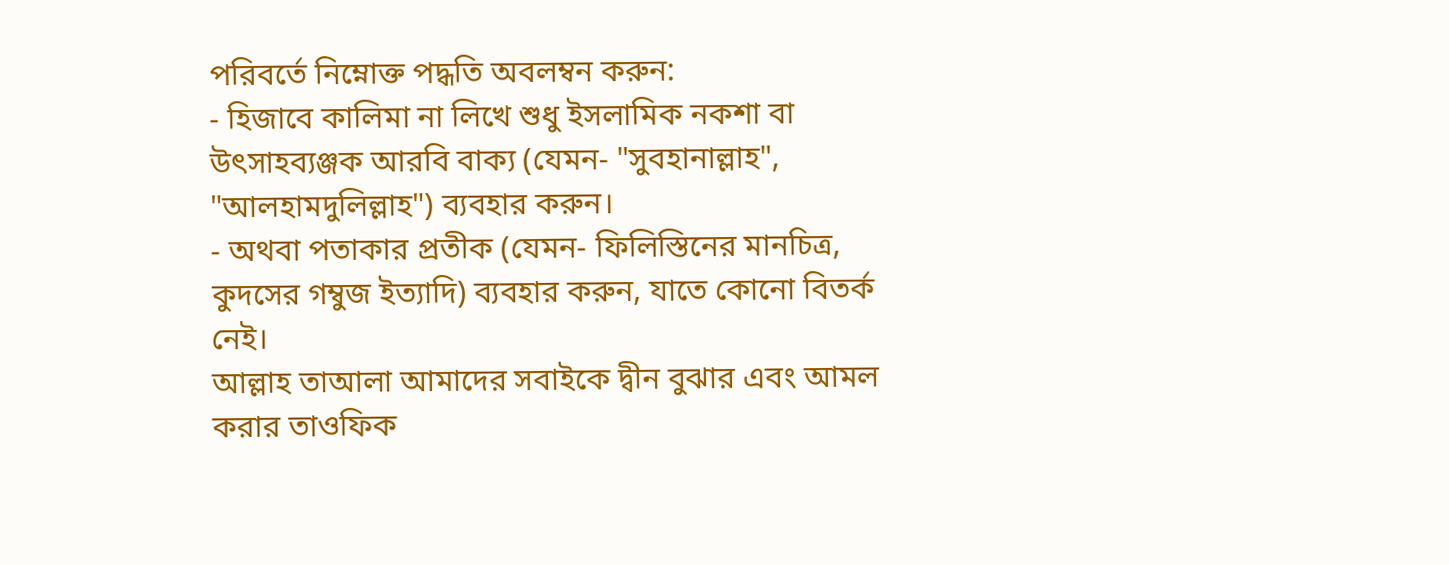পরিবর্তে নিম্নোক্ত পদ্ধতি অবলম্বন করুন:
- হিজাবে কালিমা না লিখে শুধু ইসলামিক নকশা বা উৎসাহব্যঞ্জক আরবি বাক্য (যেমন- "সুবহানাল্লাহ", "আলহামদুলিল্লাহ") ব্যবহার করুন।
- অথবা পতাকার প্রতীক (যেমন- ফিলিস্তিনের মানচিত্র, কুদসের গম্বুজ ইত্যাদি) ব্যবহার করুন, যাতে কোনো বিতর্ক নেই।
আল্লাহ তাআলা আমাদের সবাইকে দ্বীন বুঝার এবং আমল করার তাওফিক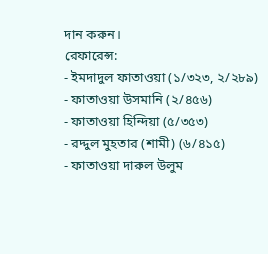দান করুন।
রেফারেন্স:
- ইমদাদুল ফাতাওয়া (১/৩২৩, ২/২৮৯)
- ফাতাওয়া উসমানি (২/৪৫৬)
- ফাতাওয়া হিন্দিয়া (৫/৩৫৩)
- রদ্দুল মুহতার (শামী) (৬/৪১৫)
- ফাতাওয়া দারুল উলুম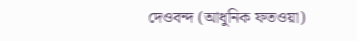দেওবন্দ (আধুনিক ফতওয়া)